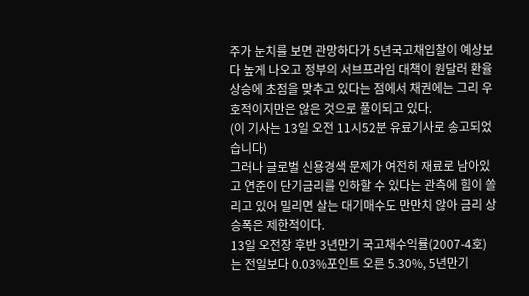주가 눈치를 보면 관망하다가 5년국고채입찰이 예상보다 높게 나오고 정부의 서브프라임 대책이 원달러 환율 상승에 초점을 맞추고 있다는 점에서 채권에는 그리 우호적이지만은 않은 것으로 풀이되고 있다.
(이 기사는 13일 오전 11시52분 유료기사로 송고되었습니다)
그러나 글로벌 신용경색 문제가 여전히 재료로 남아있고 연준이 단기금리를 인하할 수 있다는 관측에 힘이 쏠리고 있어 밀리면 살는 대기매수도 만만치 않아 금리 상승폭은 제한적이다.
13일 오전장 후반 3년만기 국고채수익률(2007-4호)는 전일보다 0.03%포인트 오른 5.30%, 5년만기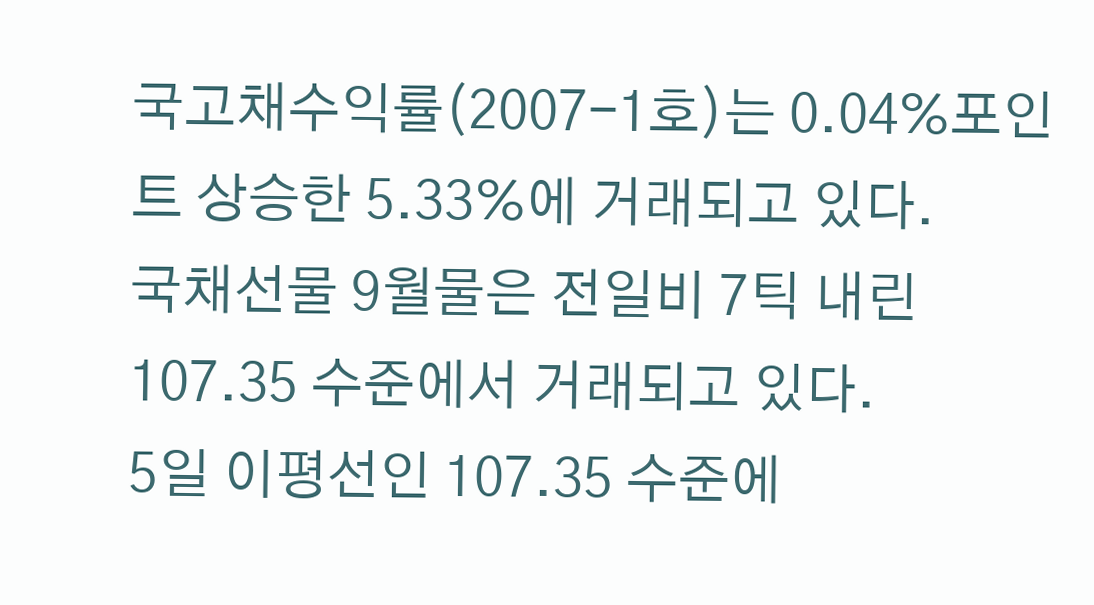국고채수익률(2007-1호)는 0.04%포인트 상승한 5.33%에 거래되고 있다.
국채선물 9월물은 전일비 7틱 내린 107.35 수준에서 거래되고 있다.
5일 이평선인 107.35 수준에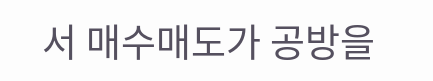서 매수매도가 공방을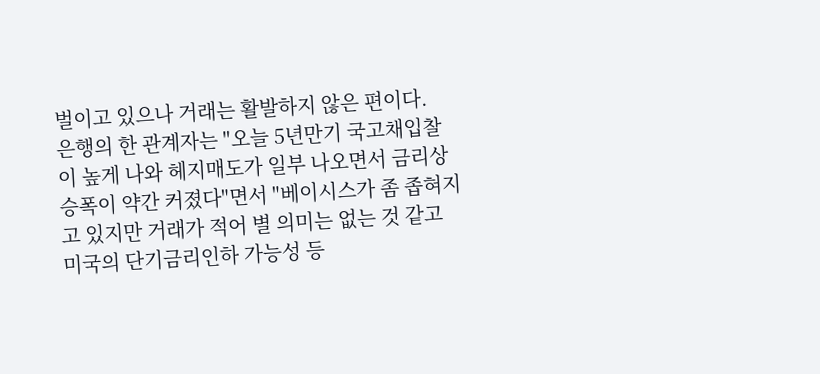벌이고 있으나 거래는 활발하지 않은 편이다.
은행의 한 관계자는 "오늘 5년만기 국고채입찰이 높게 나와 헤지매도가 일부 나오면서 금리상승폭이 약간 커졌다"면서 "베이시스가 좀 좁혀지고 있지만 거래가 적어 별 의미는 없는 것 같고 미국의 단기금리인하 가능성 등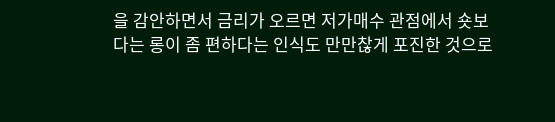을 감안하면서 금리가 오르면 저가매수 관점에서 숏보다는 롱이 좀 편하다는 인식도 만만찮게 포진한 것으로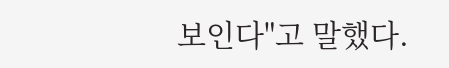보인다"고 말했다.